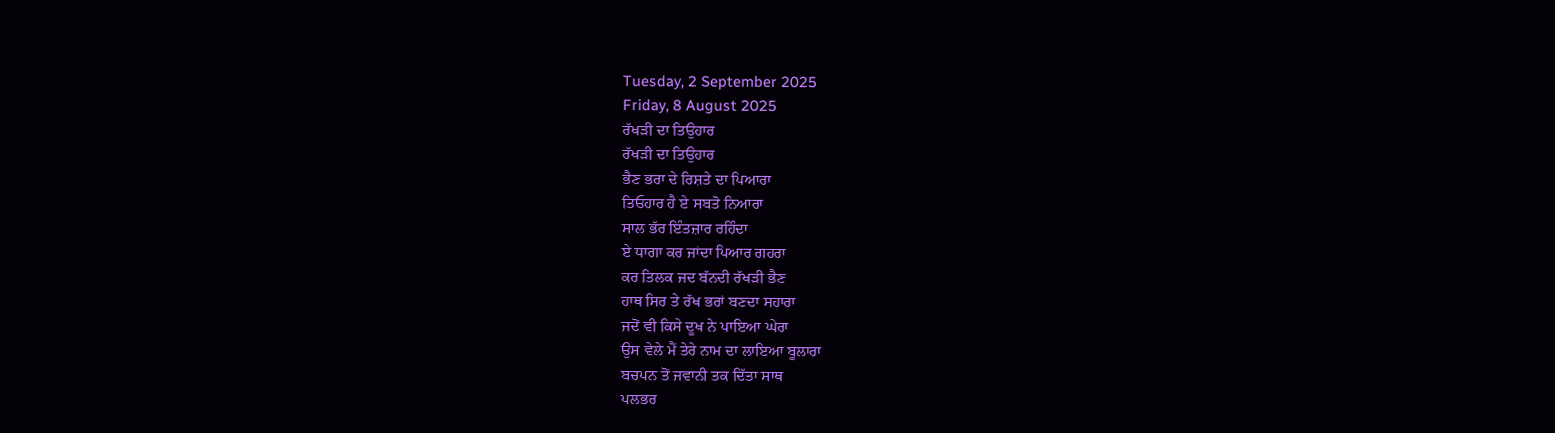Tuesday, 2 September 2025
Friday, 8 August 2025
ਰੱਖੜੀ ਦਾ ਤਿਉਹਾਰ
ਰੱਖੜੀ ਦਾ ਤਿਉਹਾਰ
ਭੈਣ ਭਰਾ ਦੇ ਰਿਸ਼ਤੇ ਦਾ ਪਿਆਰਾ
ਤਿਓਹਾਰ ਹੈ ਏ ਸਬਤੋ ਨਿਆਰਾ
ਸਾਲ ਭੱਰ ਇੰਤਜ਼ਾਰ ਰਹਿੰਦਾ
ਏ ਧਾਗਾ ਕਰ ਜਾਂਦਾ ਪਿਆਰ ਗਹਰਾ
ਕਰ ਤਿਲਕ ਜਦ ਬੱਨਦੀ ਰੱਖੜੀ ਭੈਣ
ਹਾਥ ਸਿਰ ਤੇ ਰੱਖ ਭਰਾਂ ਬਣਦਾ ਸਹਾਰਾ
ਜਦੋਂ ਵੀ ਕਿਸੇ ਦੂਖ ਨੇ ਪਾਇਆ ਘੇਰਾ
ਉਸ ਵੇਲੇ ਮੈਂ ਤੇਰੇ ਨਾਮ ਦਾ ਲਾਇਆ ਬੂਲਾਰਾ
ਬਚਪਨ ਤੋਂ ਜਵਾਨੀ ਤਕ ਦਿੱਤਾ ਸਾਥ
ਪਲਭਰ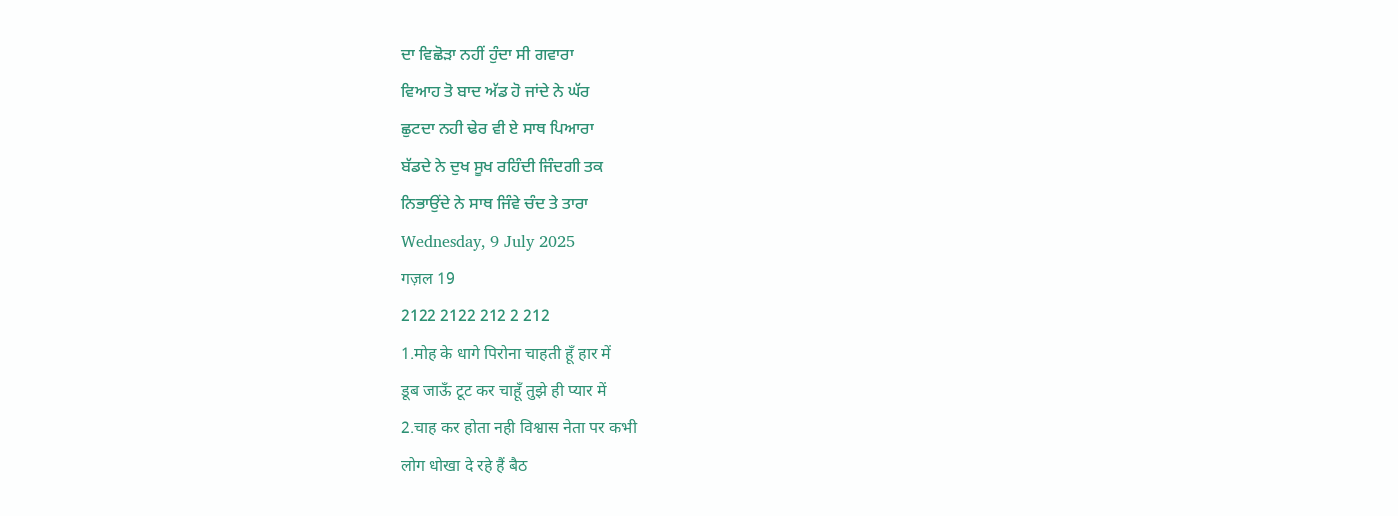ਦਾ ਵਿਛੋੜਾ ਨਹੀਂ ਹੁੰਦਾ ਸੀ ਗਵਾਰਾ
ਵਿਆਹ ਤੋ ਬਾਦ ਅੱਡ ਹੋ ਜਾਂਦੇ ਨੇ ਘੱਰ
ਛੁਟਦਾ ਨਹੀ ਢੇਰ ਵੀ ਏ ਸਾਥ ਪਿਆਰਾ
ਬੱਡਦੇ ਨੇ ਦੁਖ ਸੂਖ ਰਹਿੰਦੀ ਜਿੰਦਗੀ ਤਕ
ਨਿਭਾਉਂਦੇ ਨੇ ਸਾਥ ਜਿੰਵੇ ਚੰਦ ਤੇ ਤਾਰਾ
Wednesday, 9 July 2025
गज़ल 19
2122 2122 212 2 212
1.मोह के धागे पिरोना चाहती हूँ हार में
डूब जाऊँ टूट कर चाहूँ तुझे ही प्यार में
2.चाह कर होता नही विश्वास नेता पर कभी
लोग धोखा दे रहे हैं बैठ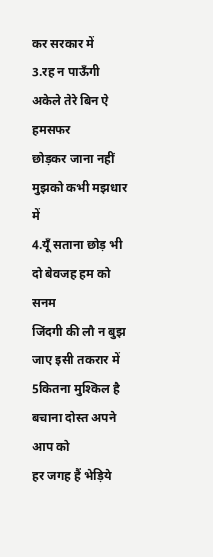कर सरकार में
3.रह न पाऊँगी अकेले तेरे बिन ऐ हमसफर
छोड़कर जाना नहीं मुझको कभी मझधार में
4.यूँ सताना छोड़ भी दो बेवजह हम को सनम
जिंदगी की लौ न बुझ जाए इसी तकरार में
5कितना मुश्किल है बचाना दोस्त अपने आप को
हर जगह हैं भेड़िये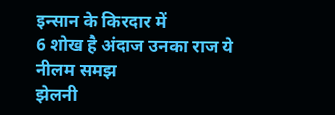इन्सान के किरदार में
6 शोख है अंदाज उनका राज ये नीलम समझ
झेलनी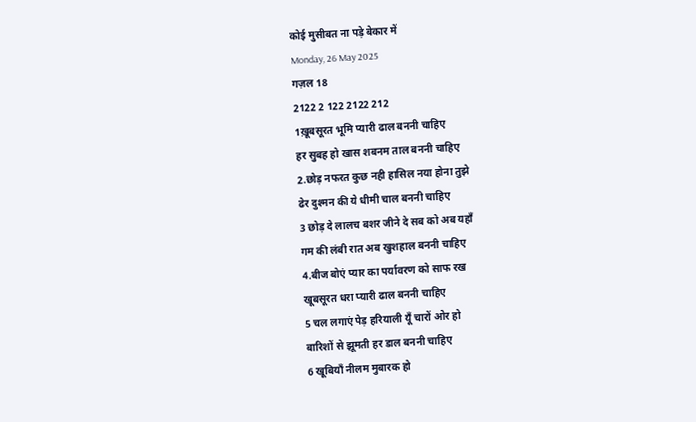कोई मुसीबत ना पड़े बेकार में
Monday, 26 May 2025
गज़ल 18
2122 2 122 2122 212
1ख़ूबसूरत भूमि प्यारी ढाल बननी चाहिए
हर सुबह हो खास शबनम ताल बननी चाहिए
2.छोड़ नफरत कुछ नही हासिल नया होना तुझे
ढेर दुश्मन की ये धीमी चाल बननी चाहिए
3 छोड़ दे लालच बशर जीने दे सब को अब यहाँ
गम की लंबी रात अब खुशहाल बननी चाहिए
4.बीज बोएं प्यार का पर्यावरण को साफ रख
खूबसूरत धरा प्यारी ढाल बननी चाहिए
5 चल लगाएं पेड़ हरियाली यूँ चारों ओर हो
बारिशों से झूमती हर डाल बननी चाहिए
6 खूबियाँ नीलम मुबारक हो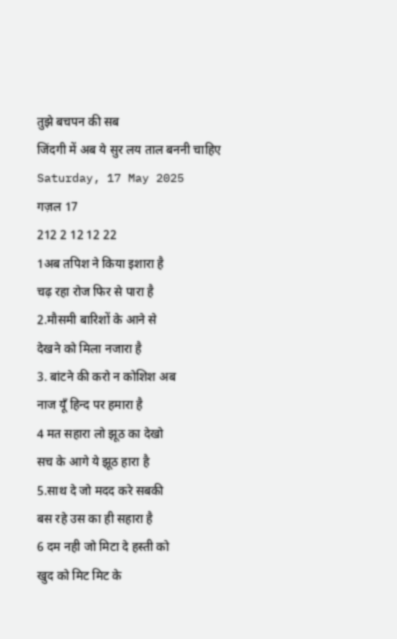तुझे बचपन की सब
जिंदगी में अब ये सुर लय ताल बननी चाहिए
Saturday, 17 May 2025
गज़ल 17
212 2 12 12 22
1अब तपिश ने किया इशारा है
चढ़ रहा रोज फिर से पारा है
2.मौसमी बारिशों के आने से
देखने को मिला नजारा है
3. बांटने की करो न कोशिश अब
नाज यूँ हिन्द पर हमारा है
4 मत सहारा लो झूठ का देखो
सच के आगे ये झूठ हारा है
5.साथ दे जो मदद करे सबकी
बस रहे उस का ही सहारा है
6 दम नही जो मिटा दे हस्ती को
खुद को मिट मिट के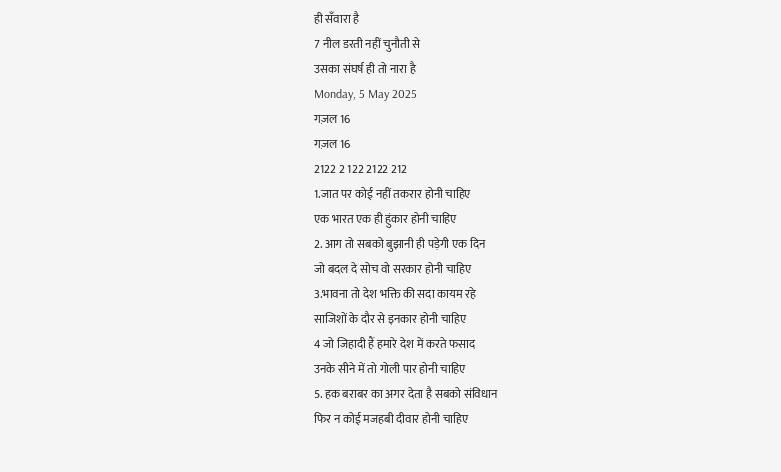ही सॅंवारा है
7 नील डरती नहीं चुनौती से
उसका संघर्ष ही तो नारा है
Monday, 5 May 2025
गज़ल 16
गज़ल 16
2122 2 122 2122 212
1.जात पर कोई नहीं तकरार होनी चाहिए
एक भारत एक ही हुंकार होनी चाहिए
2. आग तो सबको बुझानी ही पड़ेगी एक दिन
जो बदल दे सोच वो सरकार होनी चाहिए
3.भावना तो देश भक्ति की सदा कायम रहे
साजिशों के दौर से इनकार होनी चाहिए
4 जो जिहादी हैं हमारे देश में करते फसाद
उनके सीने में तो गोली पार होनी चाहिए
5. हक बराबर का अगर देता है सबको संविधान
फिर न कोई मजहबी दीवार होनी चाहिए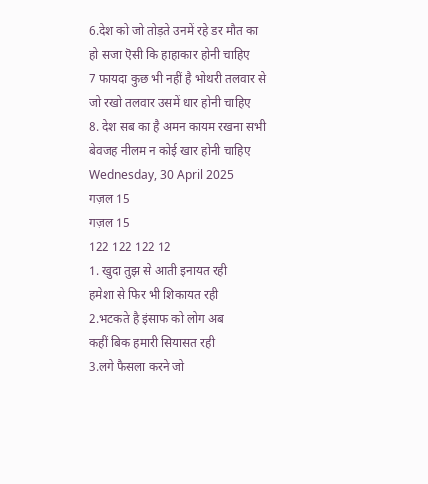6.देश को जो तोड़ते उनमें रहे डर मौत का
हो सजा ऎसी कि हाहाकार होनी चाहिए
7 फायदा कुछ भी नहीं है भोथरी तलवार से
जो रखो तलवार उसमें धार होनी चाहिए
8. देश सब का है अमन कायम रखना सभी
बेवजह नीलम न कोई खार होनी चाहिए
Wednesday, 30 April 2025
गज़ल 15
गज़ल 15
122 122 122 12
1. खुदा तुझ से आती इनायत रही
हमेशा से फिर भी शिकायत रही
2.भटकते है इंसाफ को लोग अब
कहीं बिक हमारी सियासत रही
3.लगे फैसला करने जो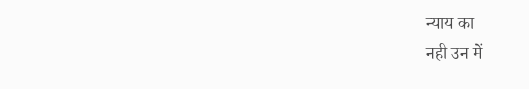न्याय का
नही उन में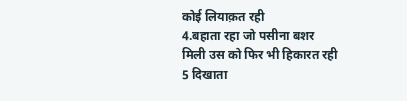कोई लियाक़त रही
4.बहाता रहा जो पसीना बशर
मिली उस को फिर भी हिकारत रही
5 दिखाता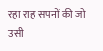रहा राह सपनों की जो
उसी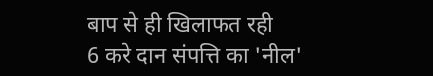बाप से ही खिलाफत रही
6 करे दान संपत्ति का 'नील'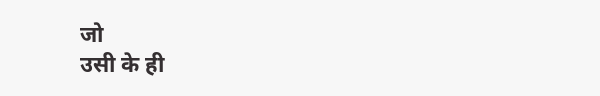जो
उसी के ही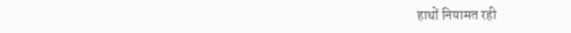हाथों नियामत रही